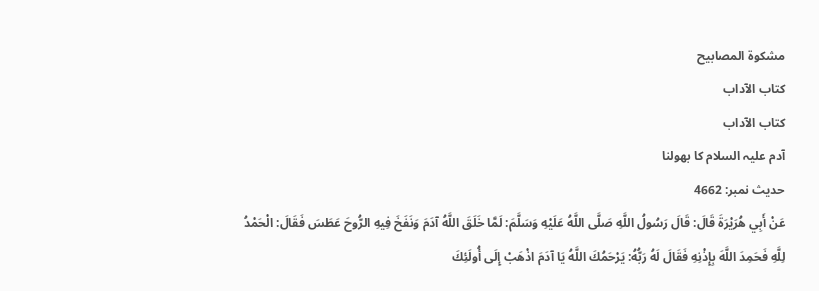مشكوة المصابيح
كتاب الآداب
كتاب الآداب
آدم علیہ السلام کا بھولنا
حدیث نمبر: 4662
عَنْ أَبِي هُرَيْرَةَ قَالَ: قَالَ رَسُولُ اللَّهِ صَلَّى اللَّهُ عَلَيْهِ وَسَلَّمَ: لَمَّا خَلَقَ اللَّهُ آدَمَ وَنَفَخَ فِيهِ الرُّوحَ عَطَسَ فَقَالَ: الْحَمْدُ لِلَّهِ فَحَمِدَ اللَّهَ بِإِذْنِهِ فَقَالَ لَهُ رَبُّهُ: يَرْحَمُكَ اللَّهُ يَا آدَمَ اذْهَبْ إِلَى أُولَئِكَ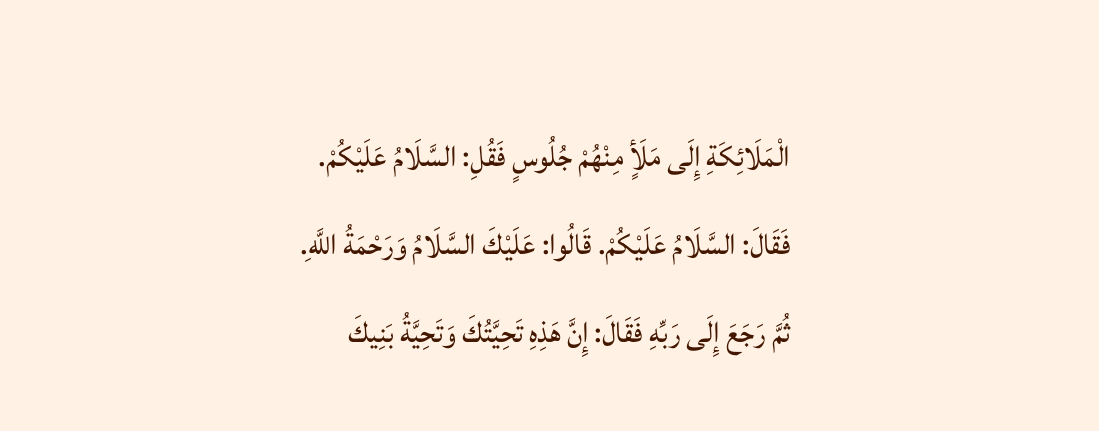الْمَلَائِكَةِ إِلَى مَلَأٍ مِنْهُمْ جُلُوسٍ فَقُلِ: السَّلَامُ عَلَيْكُمْ. فَقَالَ: السَّلَامُ عَلَيْكُمْ. قَالُوا: عَلَيْكَ السَّلَامُ وَرَحْمَةُ اللَّهِ. ثُمَّ رَجَعَ إِلَى رَبِّهِ فَقَالَ: إِنَّ هَذِهِ تَحِيَّتُكَ وَتَحِيَّةُ بَنِيكَ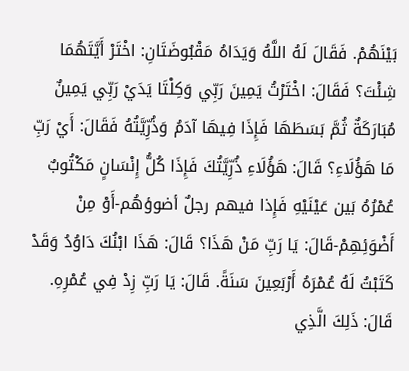بَيْنَهُمْ. فَقَالَ لَهُ اللَّهُ وَيَدَاهُ مَقْبُوضَتَانِ: اخْتَرْ أَيَّتَهُمَا شِئْتَ؟ فَقَالَ: اخْتَرْتُ يَمِينَ رَبِّي وَكِلْتَا يَدَيْ رَبِّي يَمِينٌ مُبَارَكَةٌ ثُمَّ بَسَطَهَا فَإِذَا فِيهَا آدَمُ وَذُرِّيَّتُهُ فَقَالَ: أَيْ رَبِّ مَا هَؤُلَاءِ؟ قَالَ: هَؤُلَاءِ ذُرِّيَّتُكَ فَإِذَا كُلُّ إِنْسَانٍ مَكْتُوبٌ عُمْرُهُ بَين عَيْنَيْهِ فَإِذا فيهم رجلٌ أضوؤهُم-أَوْ مِنْ أَضْوَئِهِمْ-قَالَ: يَا رَبِّ مَنْ هَذَا؟ قَالَ: هَذَا ابْنُكَ دَاوُدُ وَقَدْ كَتَبْتُ لَهُ عُمْرَهُ أَرْبَعِينَ سَنَةً. قَالَ: يَا رَبِّ زِدْ فِي عُمْرِهِ. قَالَ: ذَلِكَ الَّذِي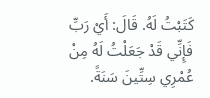كَتَبْتُ لَهُ. قَالَ: أَيْ رَبِّ فَإِنِّي قَدْ جَعَلْتُ لَهُ مِنْ عُمْرِي سِتِّينَ سَنَةً.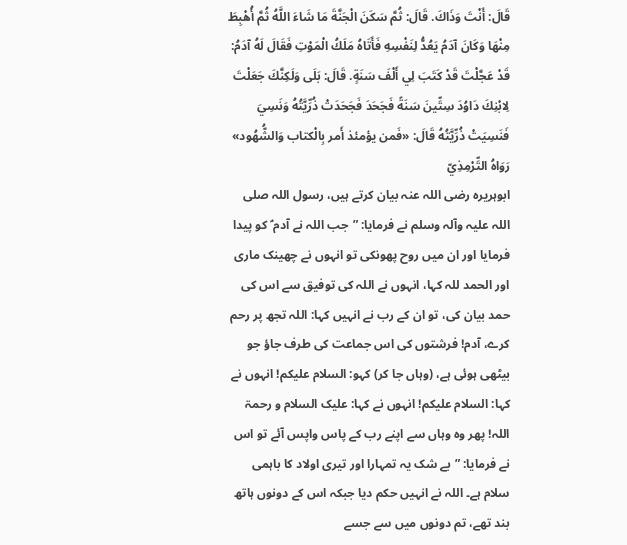قَالَ: أَنْتَ وَذَاكَ. قَالَ: ثُمَّ سَكَنَ الْجَنَّةَ مَا شَاءَ اللَّهُ ثُمَّ أُهْبِطَ مِنْهَا وَكَانَ آدَمُ يَعُدُّ لِنَفْسِهِ فَأَتَاهُ مَلَكُ الْمَوْتِ فَقَالَ لَهُ آدَمُ: قَدْ عَجَّلْتَ قَدْ كَتَبَ لِي أَلْفَ سَنَةٍ. قَالَ: بَلَى وَلَكِنَّكَ جَعَلْتَ لِابْنِكَ دَاوُدَ سِتِّينَ سَنَةً فَجَحَدَ فَجَحَدَتْ ذُرِّيَّتُهُ وَنَسِيَ فَنَسِيَتْ ذُرِّيَّتُهُ قَالَ: «فَمن يؤمئذ أَمر بِالْكتاب وَالشُّهُود» رَوَاهُ التِّرْمِذِيّ
ابوہریرہ رضی اللہ عنہ بیان کرتے ہیں، رسول اللہ صلی اللہ علیہ وآلہ وسلم نے فرمایا: ”جب اللہ نے آدم ؑ کو پیدا فرمایا اور ان میں روح پھونکی تو انہوں نے چھینک ماری اور الحمد للہ کہا، انہوں نے اللہ کی توفیق سے اس کی حمد بیان کی، تو ان کے رب نے انہیں کہا: اللہ تجھ پر رحم کرے، آدم! فرشتوں کی اس جماعت کی طرف جاؤ جو بیٹھی ہوئی ہے، (وہاں جا کر) کہو: السلام علیکم! انہوں نے کہا: السلام علیکم! انہوں نے کہا: علیک السلام و رحمۃ اللہ! پھر وہ وہاں سے اپنے رب کے پاس واپس آئے تو اس نے فرمایا: ”بے شک یہ تمہارا اور تیری اولاد کا باہمی سلام ہے۔ اللہ نے انہیں حکم دیا جبکہ اس کے دونوں ہاتھ بند تھے، تم دونوں میں سے جسے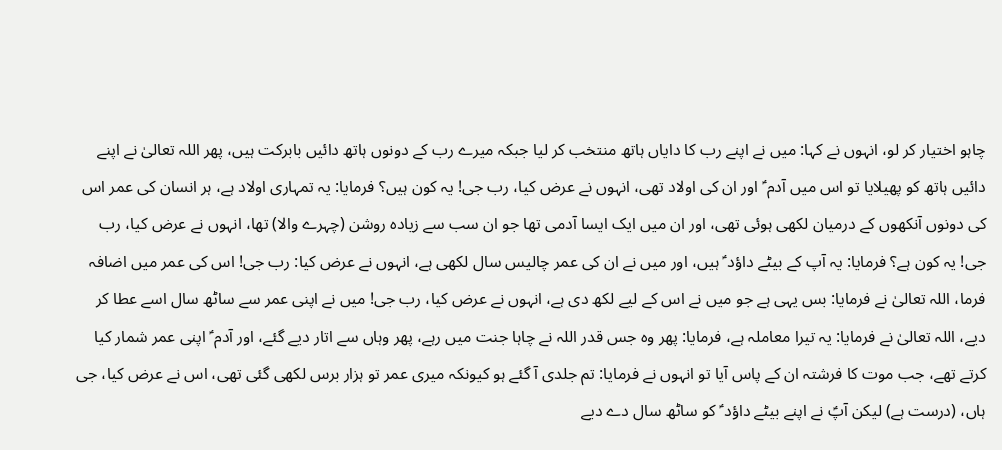چاہو اختیار کر لو، انہوں نے کہا: میں نے اپنے رب کا دایاں ہاتھ منتخب کر لیا جبکہ میرے رب کے دونوں ہاتھ دائیں بابرکت ہیں، پھر اللہ تعالیٰ نے اپنے دائیں ہاتھ کو پھیلایا تو اس میں آدم ؑ اور ان کی اولاد تھی، انہوں نے عرض کیا، رب جی! یہ کون ہیں؟ فرمایا: یہ تمہاری اولاد ہے، ہر انسان کی عمر اس کی دونوں آنکھوں کے درمیان لکھی ہوئی تھی، اور ان میں ایک ایسا آدمی تھا جو ان سب سے زیادہ روشن (چہرے والا) تھا، انہوں نے عرض کیا، رب جی! یہ کون ہے؟ فرمایا: یہ آپ کے بیٹے داؤد ؑ ہیں، اور میں نے ان کی عمر چالیس سال لکھی ہے، انہوں نے عرض کیا: رب جی! اس کی عمر میں اضافہ فرما، اللہ تعالیٰ نے فرمایا: بس یہی ہے جو میں نے اس کے لیے لکھ دی ہے، انہوں نے عرض کیا، رب جی! میں نے اپنی عمر سے ساٹھ سال اسے عطا کر دیے، اللہ تعالیٰ نے فرمایا: یہ تیرا معاملہ ہے، فرمایا: پھر وہ جس قدر اللہ نے چاہا جنت میں رہے، پھر وہاں سے اتار دیے گئے، اور آدم ؑ اپنی عمر شمار کیا کرتے تھے، جب موت کا فرشتہ ان کے پاس آیا تو انہوں نے فرمایا: تم جلدی آ گئے ہو کیونکہ میری عمر تو ہزار برس لکھی گئی تھی، اس نے عرض کیا، جی ہاں، (درست ہے) لیکن آپؑ نے اپنے بیٹے داؤد ؑ کو ساٹھ سال دے دیے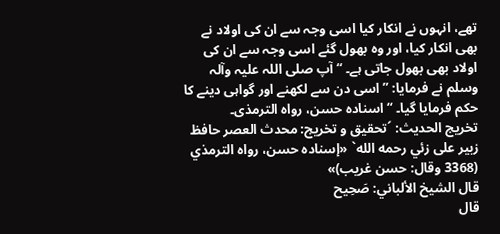تھے، انہوں نے انکار کیا اسی وجہ سے ان کی اولاد نے بھی انکار کیا، اور وہ بھول گئے اسی وجہ سے ان کی اولاد بھی بھول جاتی ہے۔ “ آپ صلی اللہ علیہ وآلہ وسلم نے فرمایا: ”اسی دن سے لکھنے اور گواہی دینے کا حکم فرمایا گیا۔ “ اسنادہ حسن، رواہ الترمذی۔
تخریج الحدیث: ´تحقيق و تخريج: محدث العصر حافظ زبير على زئي رحمه الله` «إسناده حسن، رواه الترمذي (3368 وقال: حسن غريب)»
قال الشيخ الألباني: صَحِيح
قال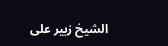الشيخ زبير على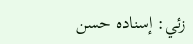زئي: إسناده حسن